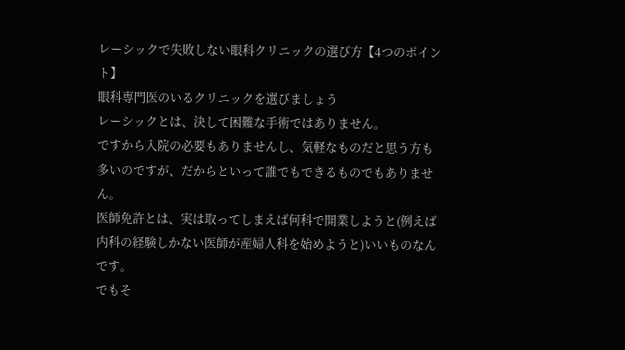レーシックで失敗しない眼科クリニックの選び方【4つのポイント】
眼科専門医のいるクリニックを選びましょう
レーシックとは、決して困難な手術ではありません。
ですから入院の必要もありませんし、気軽なものだと思う方も多いのですが、だからといって誰でもできるものでもありません。
医師免許とは、実は取ってしまえば何科で開業しようと(例えば内科の経験しかない医師が産婦人科を始めようと)いいものなんです。
でもそ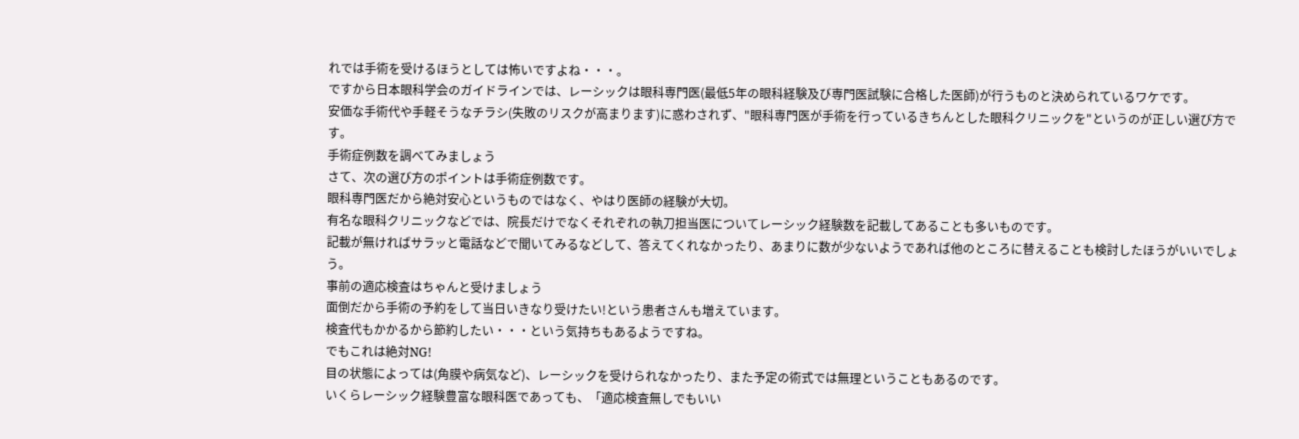れでは手術を受けるほうとしては怖いですよね・・・。
ですから日本眼科学会のガイドラインでは、レーシックは眼科専門医(最低5年の眼科経験及び専門医試験に合格した医師)が行うものと決められているワケです。
安価な手術代や手軽そうなチラシ(失敗のリスクが高まります)に惑わされず、"眼科専門医が手術を行っているきちんとした眼科クリニックを"というのが正しい選び方です。
手術症例数を調べてみましょう
さて、次の選び方のポイントは手術症例数です。
眼科専門医だから絶対安心というものではなく、やはり医師の経験が大切。
有名な眼科クリニックなどでは、院長だけでなくそれぞれの執刀担当医についてレーシック経験数を記載してあることも多いものです。
記載が無ければサラッと電話などで聞いてみるなどして、答えてくれなかったり、あまりに数が少ないようであれば他のところに替えることも検討したほうがいいでしょう。
事前の適応検査はちゃんと受けましょう
面倒だから手術の予約をして当日いきなり受けたい!という患者さんも増えています。
検査代もかかるから節約したい・・・という気持ちもあるようですね。
でもこれは絶対NG!
目の状態によっては(角膜や病気など)、レーシックを受けられなかったり、また予定の術式では無理ということもあるのです。
いくらレーシック経験豊富な眼科医であっても、「適応検査無しでもいい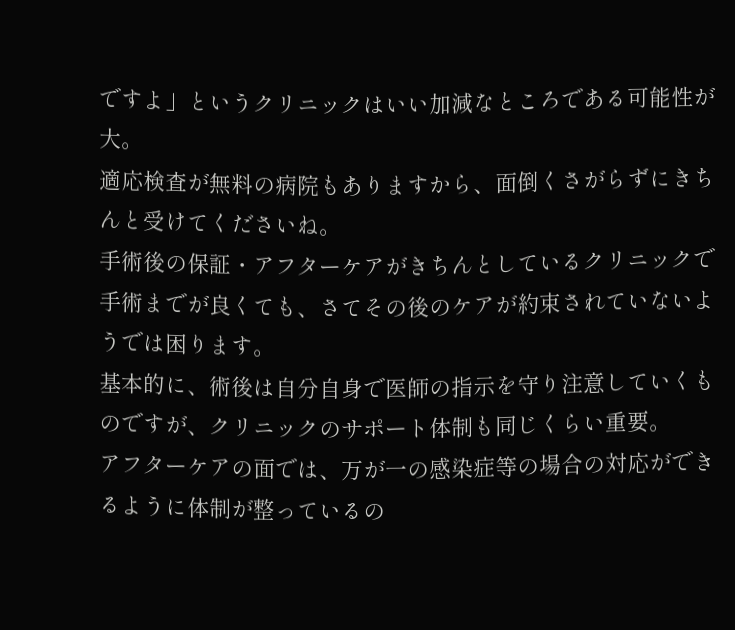ですよ」というクリニックはいい加減なところである可能性が大。
適応検査が無料の病院もありますから、面倒くさがらずにきちんと受けてくださいね。
手術後の保証・アフターケアがきちんとしているクリニックで
手術までが良くても、さてその後のケアが約束されていないようでは困ります。
基本的に、術後は自分自身で医師の指示を守り注意していくものですが、クリニックのサポート体制も同じくらい重要。
アフターケアの面では、万が一の感染症等の場合の対応ができるように体制が整っているの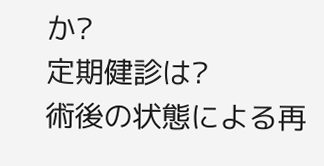か?
定期健診は?
術後の状態による再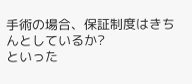手術の場合、保証制度はきちんとしているか?
といった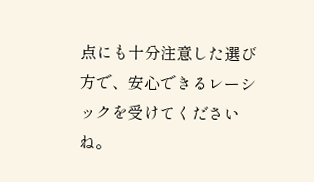点にも十分注意した選び方で、安心できるレーシックを受けてくださいね。